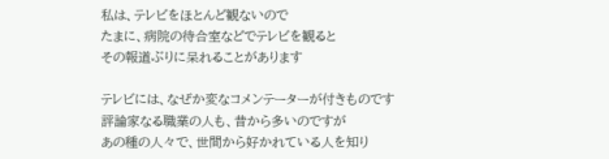私は、テレビをほとんど観ないので
たまに、病院の待合室などでテレビを観ると
その報道ぶりに呆れることがあります

テレビには、なぜか変なコメンテーターが付きものです
評論家なる職業の人も、昔から多いのですが
あの種の人々で、世間から好かれている人を知り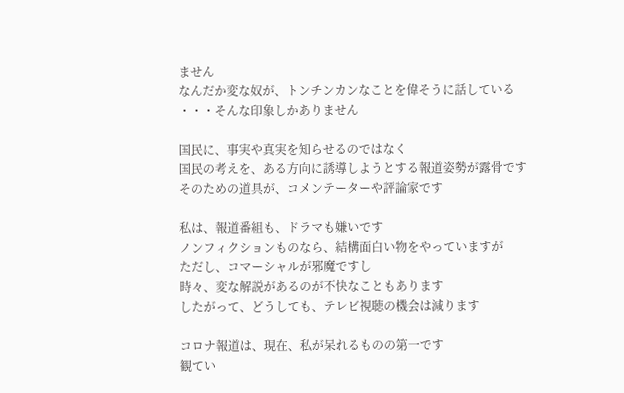ません
なんだか変な奴が、トンチンカンなことを偉そうに話している
・・・そんな印象しかありません

国民に、事実や真実を知らせるのではなく
国民の考えを、ある方向に誘導しようとする報道姿勢が露骨です
そのための道具が、コメンテーターや評論家です

私は、報道番組も、ドラマも嫌いです
ノンフィクションものなら、結構面白い物をやっていますが
ただし、コマーシャルが邪魔ですし
時々、変な解説があるのが不快なこともあります
したがって、どうしても、テレビ視聴の機会は減ります

コロナ報道は、現在、私が呆れるものの第一です
観てい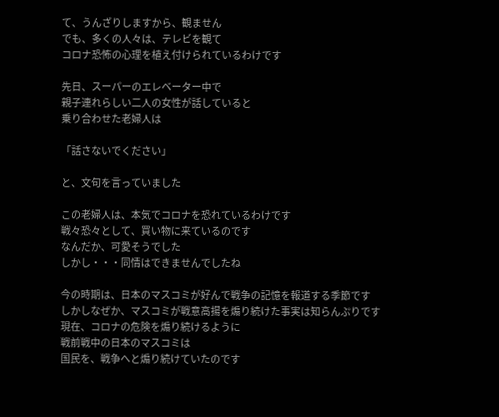て、うんざりしますから、観ません
でも、多くの人々は、テレビを観て
コロナ恐怖の心理を植え付けられているわけです

先日、スーパーのエレベーター中で
親子連れらしい二人の女性が話していると
乗り合わせた老婦人は

「話さないでください」

と、文句を言っていました

この老婦人は、本気でコロナを恐れているわけです
戦々恐々として、買い物に来ているのです
なんだか、可愛そうでした
しかし・・・同情はできませんでしたね

今の時期は、日本のマスコミが好んで戦争の記憶を報道する季節です
しかしなぜか、マスコミが戦意高揚を煽り続けた事実は知らんぷりです
現在、コロナの危険を煽り続けるように
戦前戦中の日本のマスコミは
国民を、戦争へと煽り続けていたのです